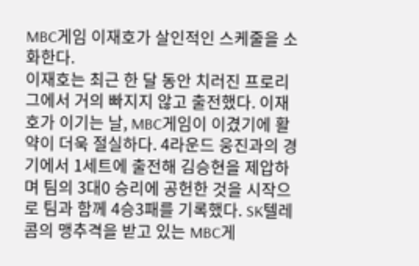MBC게임 이재호가 살인적인 스케줄을 소화한다.
이재호는 최근 한 달 동안 치러진 프로리그에서 거의 빠지지 않고 출전했다. 이재호가 이기는 날, MBC게임이 이겼기에 활약이 더욱 절실하다. 4라운드 웅진과의 경기에서 1세트에 출전해 김승현을 제압하며 팀의 3대0 승리에 공헌한 것을 시작으로 팀과 함께 4승3패를 기록했다. SK텔레콤의 맹추격을 받고 있는 MBC게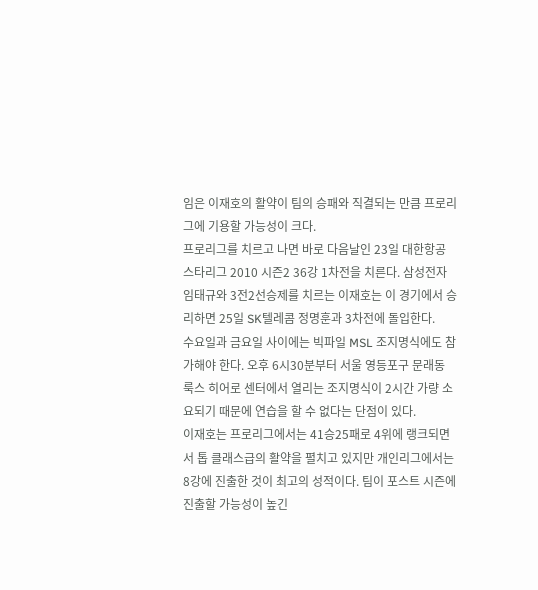임은 이재호의 활약이 팀의 승패와 직결되는 만큼 프로리그에 기용할 가능성이 크다.
프로리그를 치르고 나면 바로 다음날인 23일 대한항공 스타리그 2010 시즌2 36강 1차전을 치른다. 삼성전자 임태규와 3전2선승제를 치르는 이재호는 이 경기에서 승리하면 25일 SK텔레콤 정명훈과 3차전에 돌입한다.
수요일과 금요일 사이에는 빅파일 MSL 조지명식에도 참가해야 한다. 오후 6시30분부터 서울 영등포구 문래동 룩스 히어로 센터에서 열리는 조지명식이 2시간 가량 소요되기 때문에 연습을 할 수 없다는 단점이 있다.
이재호는 프로리그에서는 41승25패로 4위에 랭크되면서 톱 클래스급의 활약을 펼치고 있지만 개인리그에서는 8강에 진출한 것이 최고의 성적이다. 팀이 포스트 시즌에 진출할 가능성이 높긴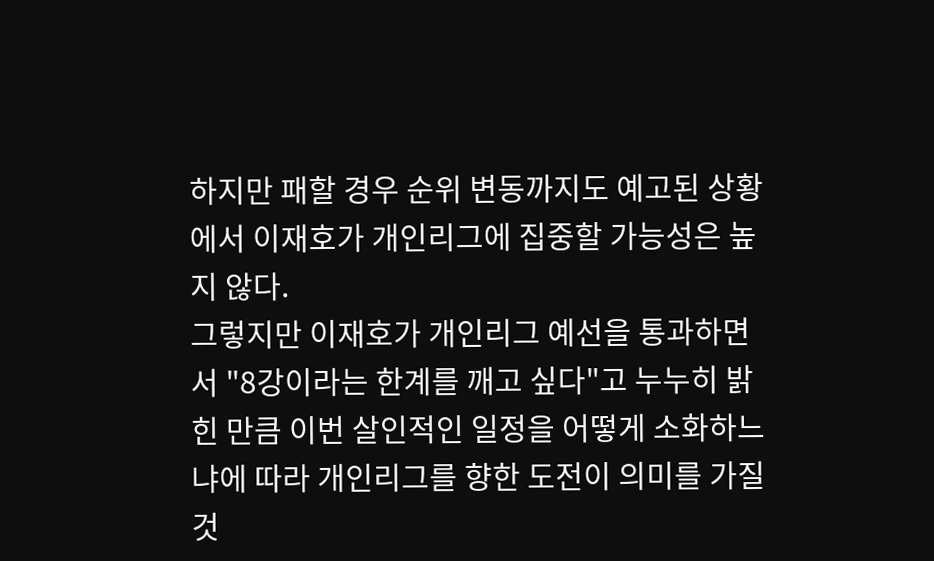하지만 패할 경우 순위 변동까지도 예고된 상황에서 이재호가 개인리그에 집중할 가능성은 높지 않다.
그렇지만 이재호가 개인리그 예선을 통과하면서 "8강이라는 한계를 깨고 싶다"고 누누히 밝힌 만큼 이번 살인적인 일정을 어떻게 소화하느냐에 따라 개인리그를 향한 도전이 의미를 가질 것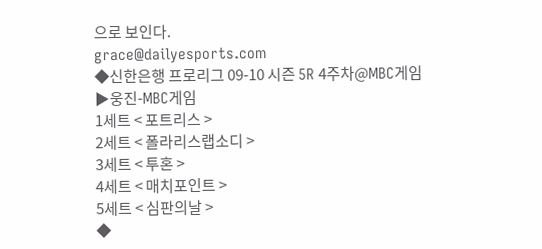으로 보인다.
grace@dailyesports.com
◆신한은행 프로리그 09-10 시즌 5R 4주차@MBC게임
▶웅진-MBC게임
1세트 < 포트리스 >
2세트 < 폴라리스랩소디 >
3세트 < 투혼 >
4세트 < 매치포인트 >
5세트 < 심판의날 >
◆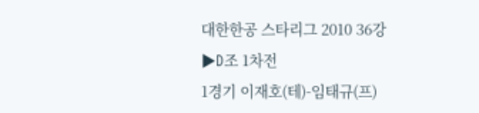대한한공 스타리그 2010 36강
▶D조 1차전
1경기 이재호(테)-임태규(프)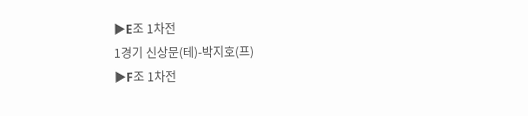▶E조 1차전
1경기 신상문(테)-박지호(프)
▶F조 1차전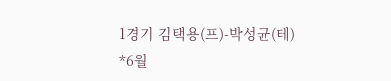1경기 김택용(프)-박성균(테)
*6월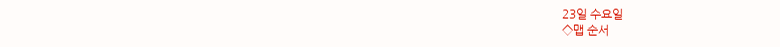23일 수요일
◇맵 순서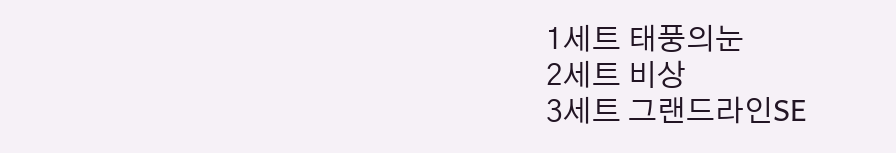1세트 태풍의눈
2세트 비상
3세트 그랜드라인SE